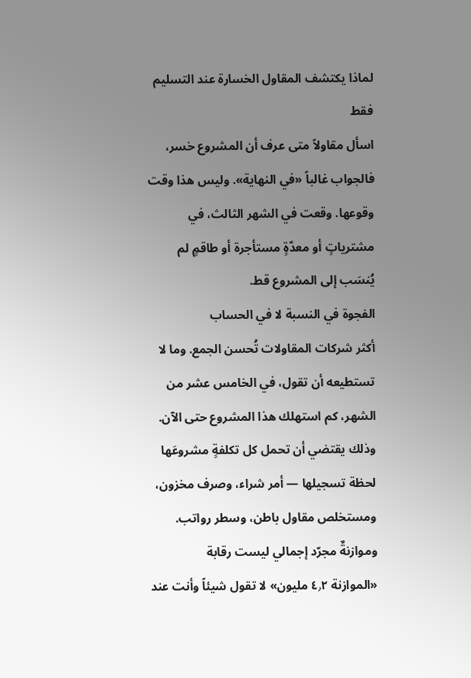لماذا يكتشف المقاول الخسارة عند التسليم فقط
اسأل مقاولاً متى عرف أن المشروع خسر، فالجواب غالباً «في النهاية». وليس هذا وقت وقوعها. وقعت في الشهر الثالث، في مشترياتٍ أو معدّةٍ مستأجرة أو طاقمٍ لم يُنسَب إلى المشروع قط.
الفجوة في النسبة لا في الحساب
أكثر شركات المقاولات تُحسن الجمع. وما لا تستطيعه أن تقول، في الخامس عشر من الشهر، كم استهلك هذا المشروع حتى الآن. وذلك يقتضي أن تحمل كل تكلفةٍ مشروعَها لحظة تسجيلها — أمر شراء، وصرف مخزون، ومستخلص مقاول باطن، وسطر رواتب.
وموازنةٌ مجرّد إجمالي ليست رقابة
«الموازنة ٤٫٢ مليون» لا تقول شيئاً وأنت عند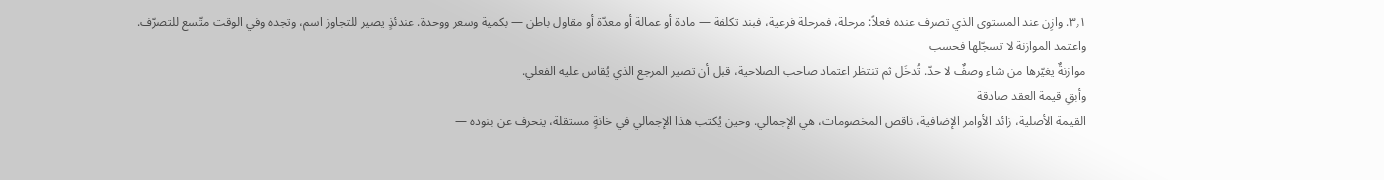٣٫١. وازِن عند المستوى الذي تصرف عنده فعلاً: مرحلة، فمرحلة فرعية، فبند تكلفة — مادة أو عمالة أو معدّة أو مقاول باطن — بكمية وسعر ووحدة. عندئذٍ يصير للتجاوز اسم، وتجده وفي الوقت متّسع للتصرّف.
واعتمد الموازنة لا تسجّلها فحسب
موازنةٌ يغيّرها من شاء وصفٌ لا حدّ. تُدخَل ثم تنتظر اعتماد صاحب الصلاحية، قبل أن تصير المرجع الذي يُقاس عليه الفعلي.
وأبقِ قيمة العقد صادقة
القيمة الأصلية، زائد الأوامر الإضافية، ناقص المخصومات، هي الإجمالي. وحين يُكتب هذا الإجمالي في خانةٍ مستقلة، ينحرف عن بنوده —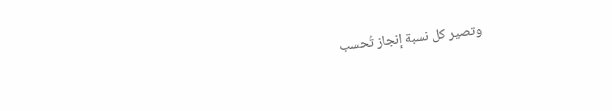وتصير كل نسبة إنجاز تُحسب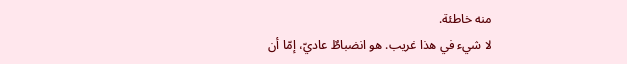منه خاطئة.
لا شيء في هذا غريب. هو انضباطٌ عاديّ، إمّا أن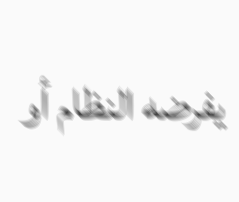يفرضه النظام أو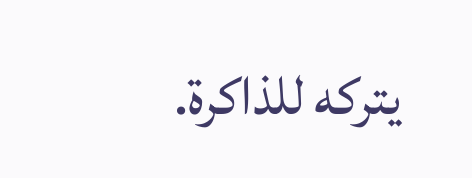يتركه للذاكرة.